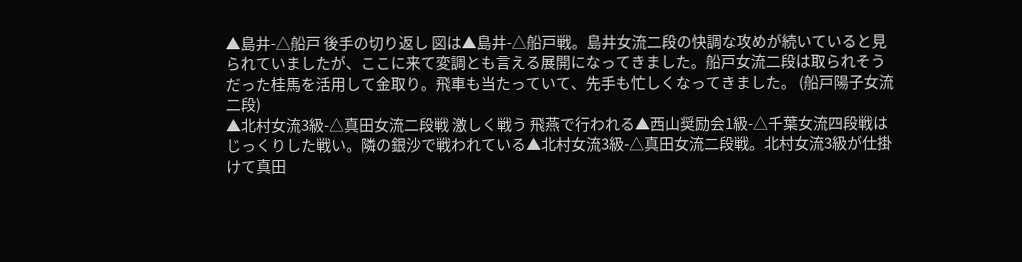▲島井-△船戸 後手の切り返し 図は▲島井-△船戸戦。島井女流二段の快調な攻めが続いていると見られていましたが、ここに来て変調とも言える展開になってきました。船戸女流二段は取られそうだった桂馬を活用して金取り。飛車も当たっていて、先手も忙しくなってきました。 (船戸陽子女流二段)
▲北村女流3級-△真田女流二段戦 激しく戦う 飛燕で行われる▲西山奨励会1級-△千葉女流四段戦はじっくりした戦い。隣の銀沙で戦われている▲北村女流3級-△真田女流二段戦。北村女流3級が仕掛けて真田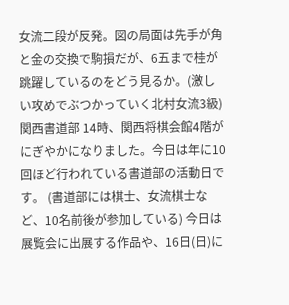女流二段が反発。図の局面は先手が角と金の交換で駒損だが、6五まで桂が跳躍しているのをどう見るか。(激しい攻めでぶつかっていく北村女流3級)
関西書道部 14時、関西将棋会館4階がにぎやかになりました。今日は年に10回ほど行われている書道部の活動日です。 (書道部には棋士、女流棋士など、10名前後が参加している) 今日は展覧会に出展する作品や、16日(日)に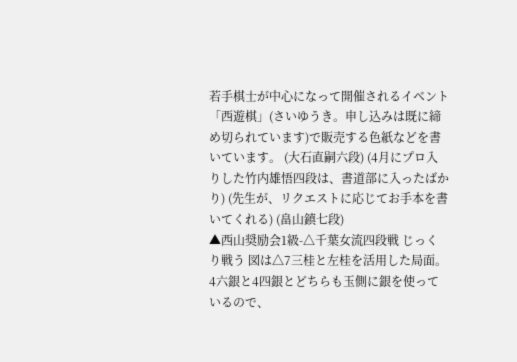若手棋士が中心になって開催されるイベント「西遊棋」(さいゆうき。申し込みは既に締め切られています)で販売する色紙などを書いています。 (大石直嗣六段) (4月にプロ入りした竹内雄悟四段は、書道部に入ったばかり) (先生が、リクエストに応じてお手本を書いてくれる) (畠山鎮七段)
▲西山奨励会1級-△千葉女流四段戦 じっくり戦う 図は△7三桂と左桂を活用した局面。4六銀と4四銀とどちらも玉側に銀を使っているので、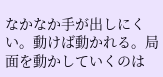なかなか手が出しにくい。動けば動かれる。局面を動かしていくのは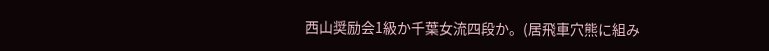西山奨励会1級か千葉女流四段か。(居飛車穴熊に組み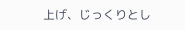上げ、じっくりとし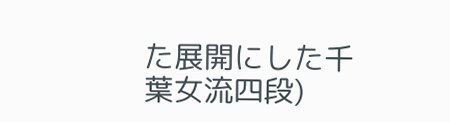た展開にした千葉女流四段)